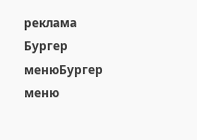реклама
Бургер менюБургер меню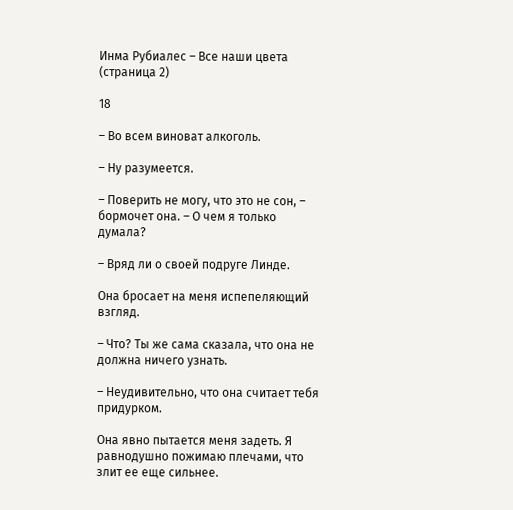Инма Рубиалес – Все наши цвета (страница 2)

18

– Во всем виноват алкоголь.

– Ну разумеется.

– Поверить не могу, что это не сон, – бормочет она. – О чем я только думала?

– Вряд ли о cвоей подруге Линде.

Она бросает на меня испепеляющий взгляд.

– Что? Ты же сама сказала, что она не должна ничего узнать.

– Неудивительно, что она считает тебя придурком.

Она явно пытается меня задеть. Я равнодушно пожимаю плечами, что злит ее еще сильнее.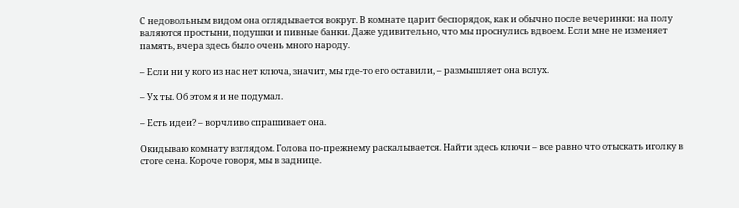С недовольным видом она оглядывается вокруг. В комнате царит беспорядок, как и обычно после вечеринки: на полу валяются простыни, подушки и пивные банки. Даже удивительно, что мы проснулись вдвоем. Если мне не изменяет память, вчера здесь было очень много народу.

– Если ни у кого из нас нет ключа, значит, мы где-то его оставили, – размышляет она вслух.

– Ух ты. Об этом я и не подумал.

– Есть идеи? – ворчливо спрашивает она.

Окидываю комнату взглядом. Голова по-прежнему раскалывается. Найти здесь ключи – все равно что отыскать иголку в стоге сена. Короче говоря, мы в заднице.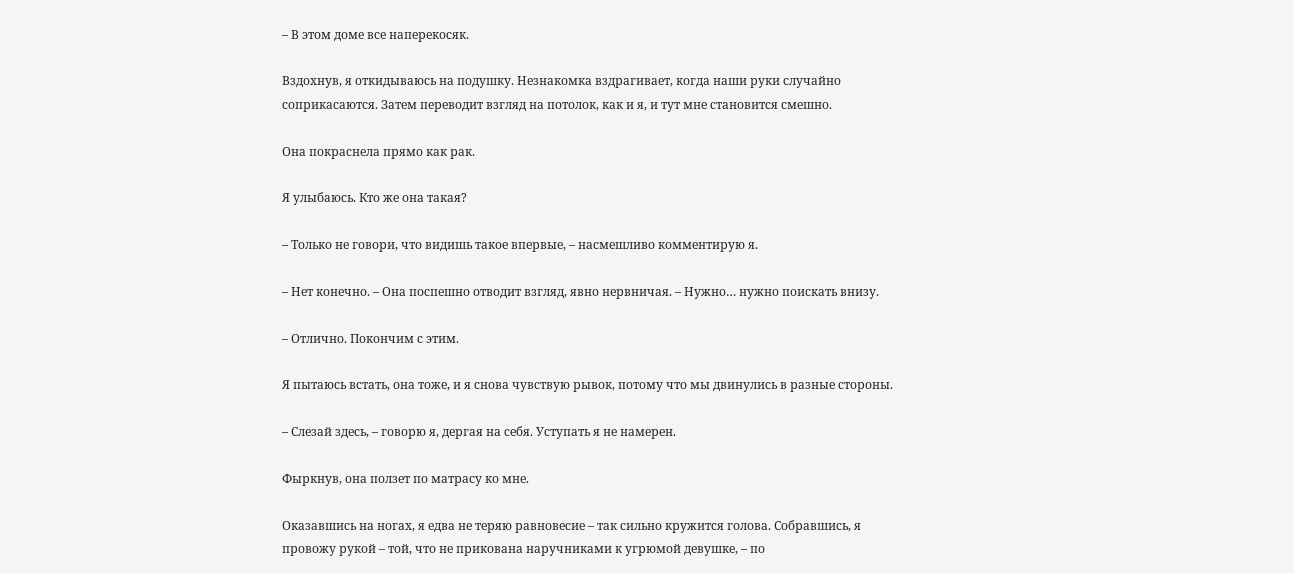– В этом доме все наперекосяк.

Вздохнув, я откидываюсь на подушку. Незнакомка вздрагивает, когда наши руки случайно соприкасаются. Затем переводит взгляд на потолок, как и я, и тут мне становится смешно.

Она покраснела прямо как рак.

Я улыбаюсь. Кто же она такая?

– Только не говори, что видишь такое впервые, – насмешливо комментирую я.

– Нет конечно. – Она поспешно отводит взгляд, явно нервничая. – Нужно… нужно поискать внизу.

– Отлично. Покончим с этим.

Я пытаюсь встать, она тоже, и я снова чувствую рывок, потому что мы двинулись в разные стороны.

– Слезай здесь, – говорю я, дергая на себя. Уступать я не намерен.

Фыркнув, она ползет по матрасу ко мне.

Оказавшись на ногах, я едва не теряю равновесие – так сильно кружится голова. Собравшись, я провожу рукой – той, что не прикована наручниками к угрюмой девушке, – по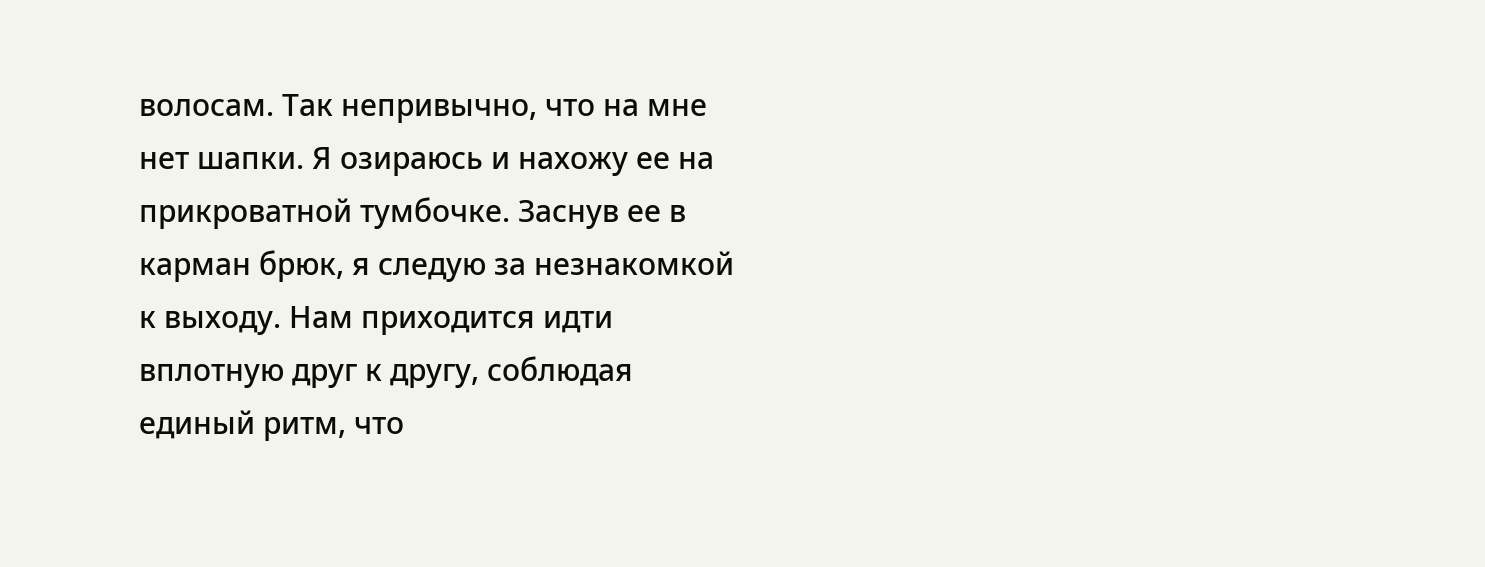волосам. Так непривычно, что на мне нет шапки. Я озираюсь и нахожу ее на прикроватной тумбочке. Заснув ее в карман брюк, я следую за незнакомкой к выходу. Нам приходится идти вплотную друг к другу, соблюдая единый ритм, что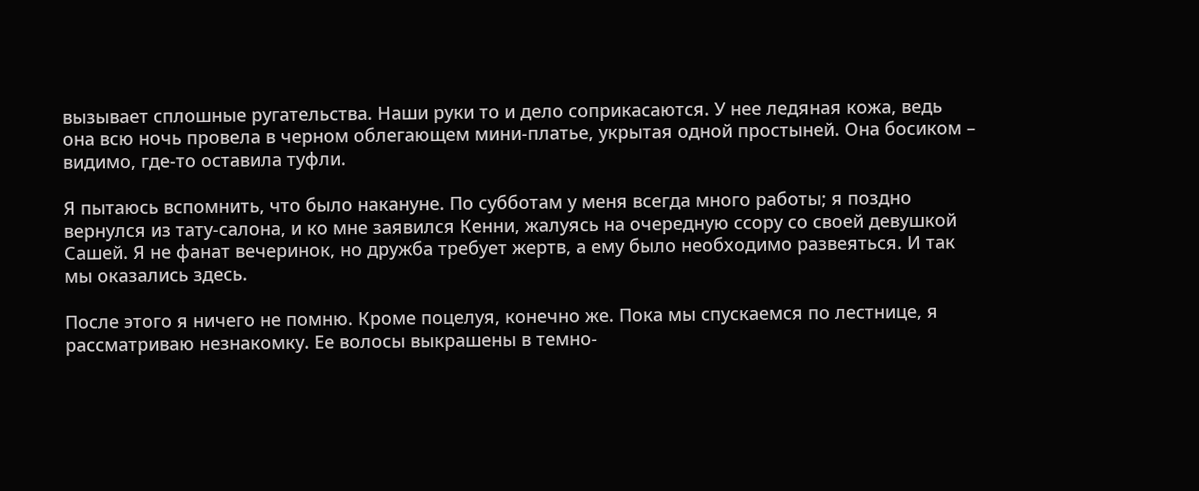вызывает сплошные ругательства. Наши руки то и дело соприкасаются. У нее ледяная кожа, ведь она всю ночь провела в черном облегающем мини-платье, укрытая одной простыней. Она босиком – видимо, где-то оставила туфли.

Я пытаюсь вспомнить, что было накануне. По субботам у меня всегда много работы; я поздно вернулся из тату-салона, и ко мне заявился Кенни, жалуясь на очередную ссору со своей девушкой Сашей. Я не фанат вечеринок, но дружба требует жертв, а ему было необходимо развеяться. И так мы оказались здесь.

После этого я ничего не помню. Кроме поцелуя, конечно же. Пока мы спускаемся по лестнице, я рассматриваю незнакомку. Ее волосы выкрашены в темно-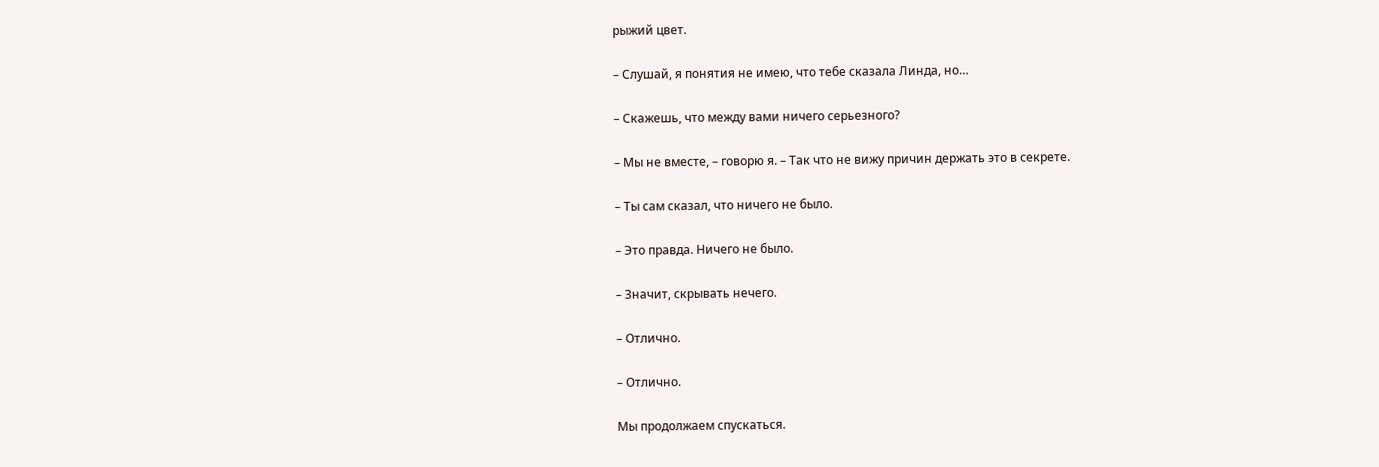рыжий цвет.

– Слушай, я понятия не имею, что тебе сказала Линда, но…

– Скажешь, что между вами ничего серьезного?

– Мы не вместе, – говорю я. – Так что не вижу причин держать это в секрете.

– Ты сам сказал, что ничего не было.

– Это правда. Ничего не было.

– Значит, скрывать нечего.

– Отлично.

– Отлично.

Мы продолжаем спускаться.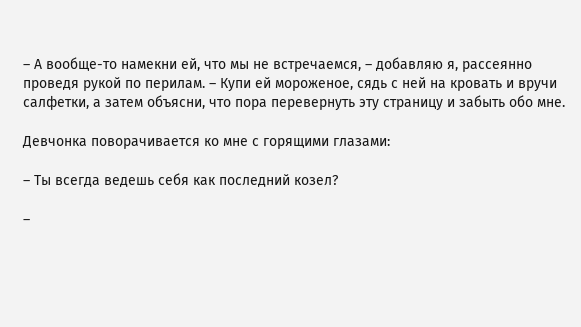– А вообще-то намекни ей, что мы не встречаемся, – добавляю я, рассеянно проведя рукой по перилам. – Купи ей мороженое, сядь с ней на кровать и вручи салфетки, а затем объясни, что пора перевернуть эту страницу и забыть обо мне.

Девчонка поворачивается ко мне с горящими глазами:

– Ты всегда ведешь себя как последний козел?

–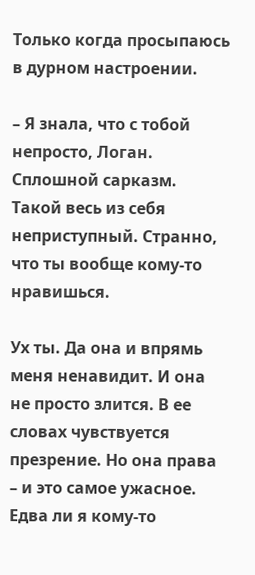Только когда просыпаюсь в дурном настроении.

– Я знала, что с тобой непросто, Логан. Сплошной сарказм. Такой весь из себя неприступный. Странно, что ты вообще кому-то нравишься.

Ух ты. Да она и впрямь меня ненавидит. И она не просто злится. В ее словах чувствуется презрение. Но она права – и это самое ужасное. Едва ли я кому-то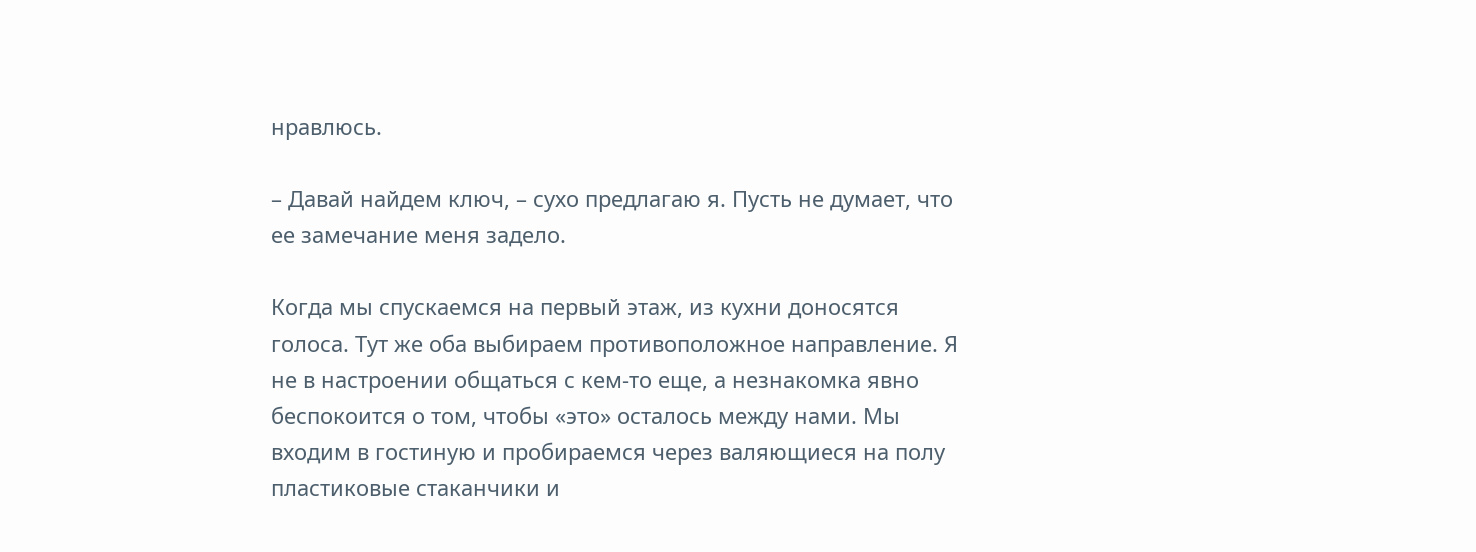нравлюсь.

– Давай найдем ключ, – сухо предлагаю я. Пусть не думает, что ее замечание меня задело.

Когда мы спускаемся на первый этаж, из кухни доносятся голоса. Тут же оба выбираем противоположное направление. Я не в настроении общаться с кем-то еще, а незнакомка явно беспокоится о том, чтобы «это» осталось между нами. Мы входим в гостиную и пробираемся через валяющиеся на полу пластиковые стаканчики и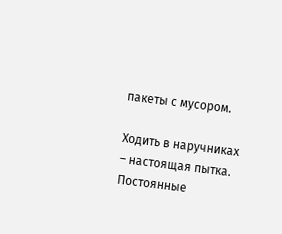пакеты с мусором.

Ходить в наручниках – настоящая пытка. Постоянные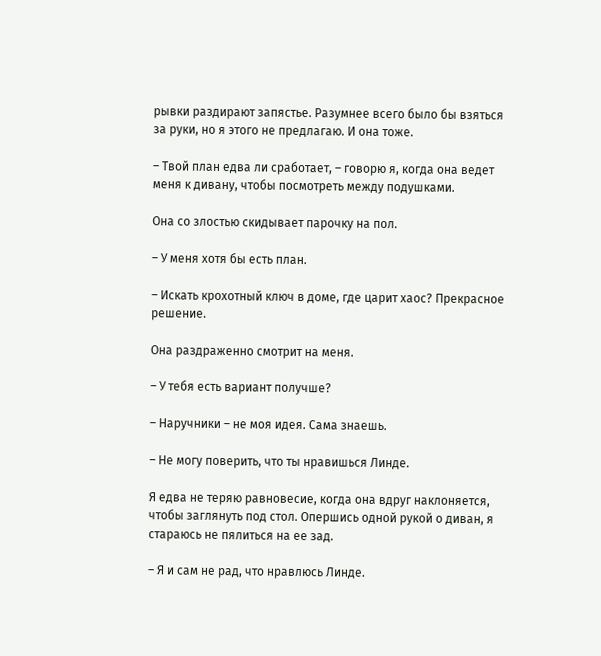рывки раздирают запястье. Разумнее всего было бы взяться за руки, но я этого не предлагаю. И она тоже.

– Твой план едва ли сработает, – говорю я, когда она ведет меня к дивану, чтобы посмотреть между подушками.

Она со злостью скидывает парочку на пол.

– У меня хотя бы есть план.

– Искать крохотный ключ в доме, где царит хаос? Прекрасное решение.

Она раздраженно смотрит на меня.

– У тебя есть вариант получше?

– Наручники – не моя идея. Сама знаешь.

– Не могу поверить, что ты нравишься Линде.

Я едва не теряю равновесие, когда она вдруг наклоняется, чтобы заглянуть под стол. Опершись одной рукой о диван, я стараюсь не пялиться на ее зад.

– Я и сам не рад, что нравлюсь Линде.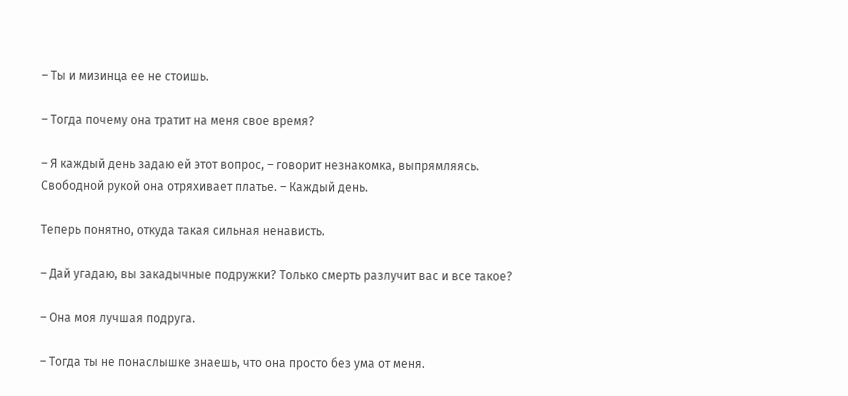– Ты и мизинца ее не стоишь.

– Тогда почему она тратит на меня свое время?

– Я каждый день задаю ей этот вопрос, – говорит незнакомка, выпрямляясь. Свободной рукой она отряхивает платье. – Каждый день.

Теперь понятно, откуда такая сильная ненависть.

– Дай угадаю, вы закадычные подружки? Только смерть разлучит вас и все такое?

– Она моя лучшая подруга.

– Тогда ты не понаслышке знаешь, что она просто без ума от меня.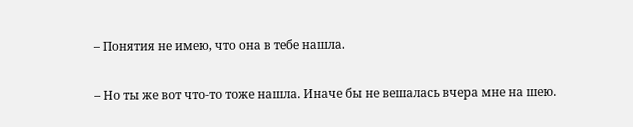– Понятия не имею, что она в тебе нашла.

– Но ты же вот что-то тоже нашла. Иначе бы не вешалась вчера мне на шею.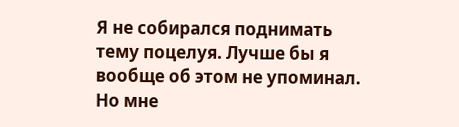Я не собирался поднимать тему поцелуя. Лучше бы я вообще об этом не упоминал. Но мне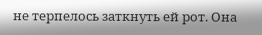не терпелось заткнуть ей рот. Она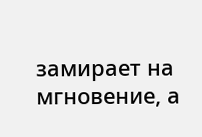замирает на мгновение, а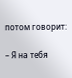потом говорит:

– Я на тебя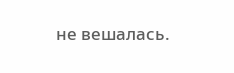не вешалась.